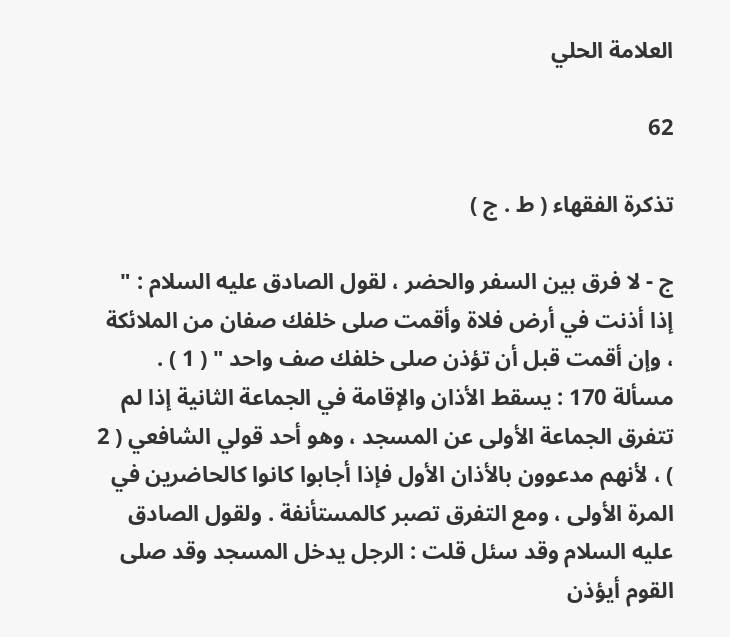العلامة الحلي

62

تذكرة الفقهاء ( ط . ج )

ج - لا فرق بين السفر والحضر ، لقول الصادق عليه السلام : " إذا أذنت في أرض فلاة وأقمت صلى خلفك صفان من الملائكة ، وإن أقمت قبل أن تؤذن صلى خلفك صف واحد " ( 1 ) . مسألة 170 : يسقط الأذان والإقامة في الجماعة الثانية إذا لم تتفرق الجماعة الأولى عن المسجد ، وهو أحد قولي الشافعي ( 2 ) ، لأنهم مدعوون بالأذان الأول فإذا أجابوا كانوا كالحاضرين في المرة الأولى ، ومع التفرق تصبر كالمستأنفة . ولقول الصادق عليه السلام وقد سئل قلت : الرجل يدخل المسجد وقد صلى القوم أيؤذن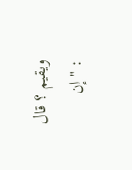ويقيم ؟ قال : " إن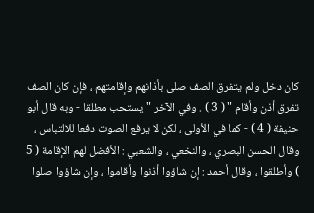كان دخل ولم يتفرق الصف صلى بأذانهم وإقامتهم ، فإن كان الصف تفرق أذن وأقام " ( 3 ) . وفي الآخر " يستحب مطلقا - وبه قال أبو حنيفة ( 4 ) - كما في الأولى ، لكن لا يرفع الصوت دفعا للالتباس ، وقال الحسن البصري ، والنخعي ، والشعبي : الأفضل لهم الإقامة ( 5 ) وأطلقوا ، وقال أحمد : إن شاؤوا أذنوا وأقاموا ، وإن شاؤوا صلوا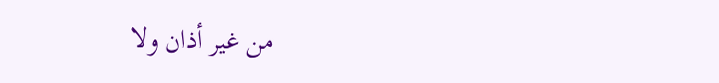من غير أذان ولا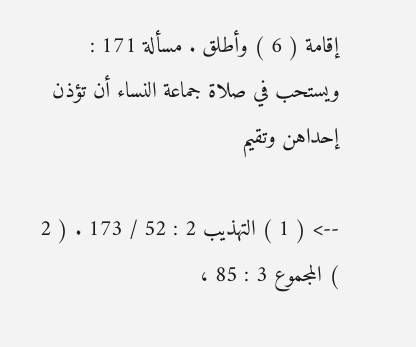إقامة ( 6 ) وأطلق . مسألة 171 : ويستحب في صلاة جماعة النساء أن تؤذن إحداهن وتقيم

--> ( 1 ) التهذيب 2 : 52 / 173 . ( 2 ) المجموع 3 : 85 ،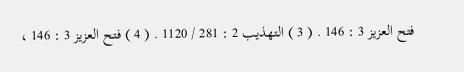فتح العزيز 3 : 146 . ( 3 ) التهذيب 2 : 281 / 1120 . ( 4 ) فتح العزيز 3 : 146 ،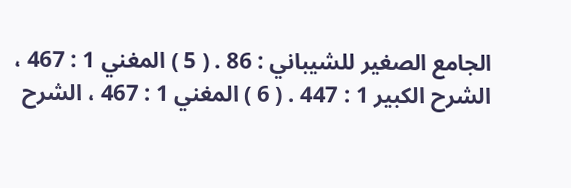الجامع الصغير للشيباني : 86 . ( 5 ) المغني 1 : 467 ، الشرح الكبير 1 : 447 . ( 6 ) المغني 1 : 467 ، الشرح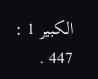الكبير 1 : 447 .